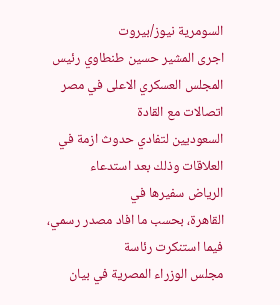السومرية نيوز/بيروت
اجرى المشير حسين طنطاوي رئيس
المجلس العسكري الاعلى في مصر اتصالات مع القادة
السعوديين لتفادي حدوث ازمة في العلاقات وذلك بعد استدعاء
الرياض سفيرها في
القاهرة، بحسب ما افاد مصدر رسمي، فيما استنكرت رئاسة
مجلس الوزراء المصرية في بيان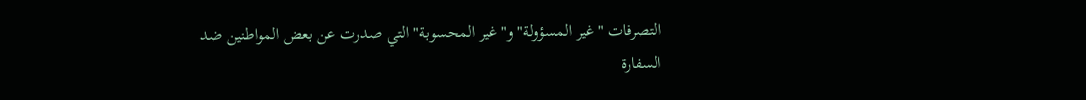التصرفات "غير المسؤولة" و"غير المحسوبة" التي صدرت عن بعض المواطنين ضد
السفارة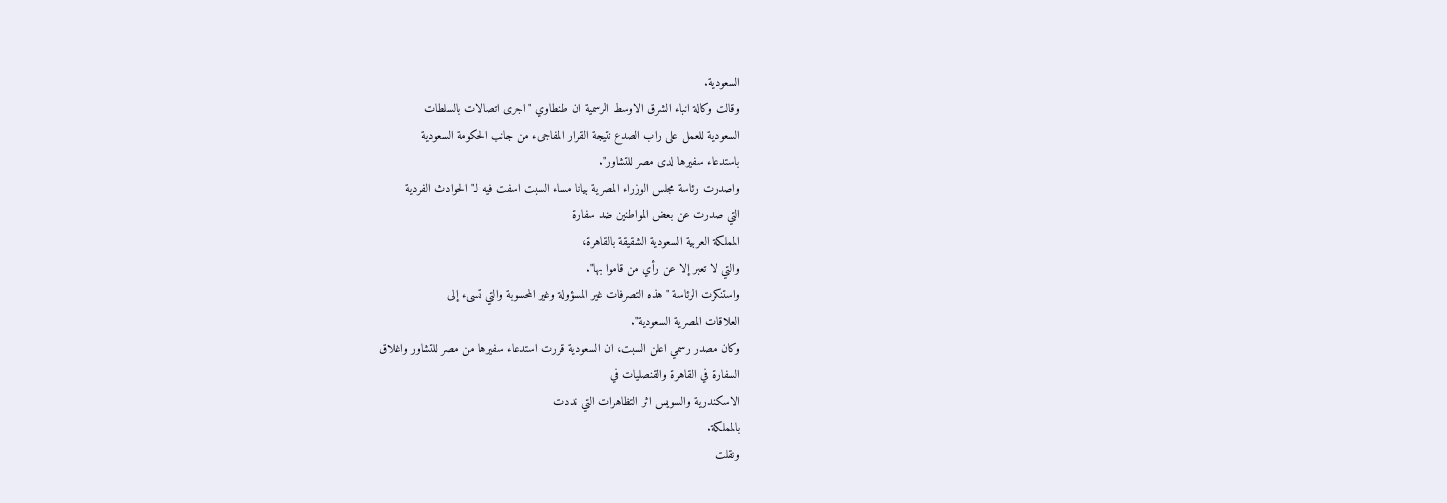السعودية.
وقالت وكالة انباء الشرق الاوسط الرسمية ان طنطاوي "اجرى اتصالات بالسلطات
السعودية للعمل على راب الصدع نتيجة القرار المفاجىء من جانب الحكومة السعودية
باستدعاء سفيرها لدى مصر للتشاور".
واصدرت رئاسة مجلس الوزراء المصرية بيانا مساء السبت اسفت فيه لـ"الحوادث الفردية
التي صدرت عن بعض المواطنين ضد سفارة
المملكة العربية السعودية الشقيقة بالقاهرة،
والتي لا تعبر إلا عن رأي من قاموا بها".
واستنكرت الرئاسة "هذه التصرفات غير المسؤولة وغير المحسوبة والتي تسىء إلى
العلاقات المصرية السعودية".
وكان مصدر رسمي اعلن السبت، ان السعودية قررت استدعاء سفيرها من مصر للتشاور واغلاق
السفارة في القاهرة والقنصليات في
الاسكندرية والسويس اثر التظاهرات التي نددت
بالمملكة.
ونقلت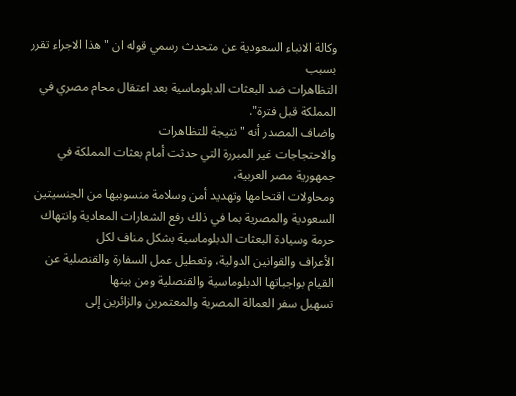وكالة الانباء السعودية عن متحدث رسمي قوله ان "هذا الاجراء تقرر بسبب
التظاهرات ضد البعثات الدبلوماسية بعد اعتقال محام مصري في المملكة قبل فترة".
واضاف المصدر أنه "نتيجة للتظاهرات
والاحتجاجات غير المبررة التي حدثت أمام بعثات المملكة في جمهورية مصر العربية،
ومحاولات اقتحامها وتهديد أمن وسلامة منسوبيها من الجنسيتين السعودية والمصرية بما في ذلك رفع الشعارات المعادية وانتهاك حرمة وسيادة البعثات الدبلوماسية بشكل مناف لكل
الأعراف والقوانين الدولية، وتعطيل عمل السفارة والقنصلية عن القيام بواجباتها الدبلوماسية والقنصلية ومن بينها
تسهيل سفر العمالة المصرية والمعتمرين والزائرين إلى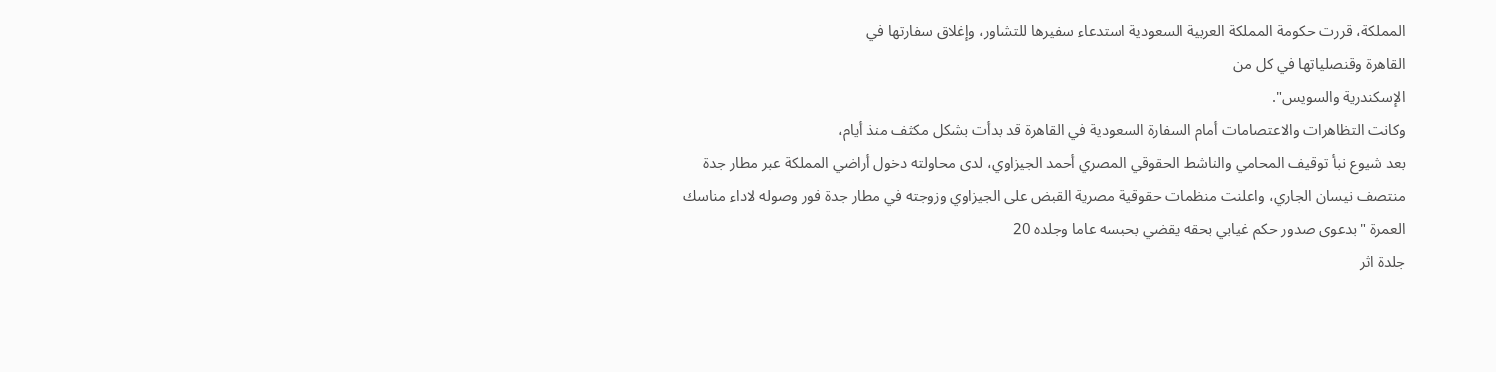المملكة، قررت حكومة المملكة العربية السعودية استدعاء سفيرها للتشاور، وإغلاق سفارتها في
القاهرة وقنصلياتها في كل من
الإسكندرية والسويس".
وكانت التظاهرات والاعتصامات أمام السفارة السعودية في القاهرة قد بدأت بشكل مكثف منذ أيام،
بعد شيوع نبأ توقيف المحامي والناشط الحقوقي المصري أحمد الجيزاوي، لدى محاولته دخول أراضي المملكة عبر مطار جدة منتصف نيسان الجاري، واعلنت منظمات حقوقية مصرية القبض على الجيزاوي وزوجته في مطار جدة فور وصوله لاداء مناسك العمرة "بدعوى صدور حكم غيابي بحقه يقضي بحبسه عاما وجلده 20
جلدة اثر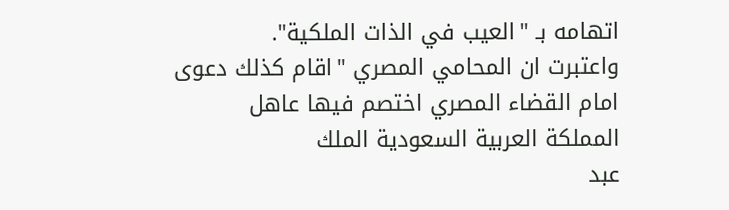اتهامه بـ "العيب في الذات الملكية".
واعتبرت ان المحامي المصري "اقام كذلك دعوى امام القضاء المصري اختصم فيها عاهل
المملكة العربية السعودية الملك
عبد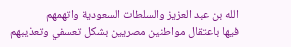الله بن عبد العزيز والسلطات السعودية واتهمهم
فيها باعتقال مواطنين مصريين بشكل تعسفي وتعذيبهم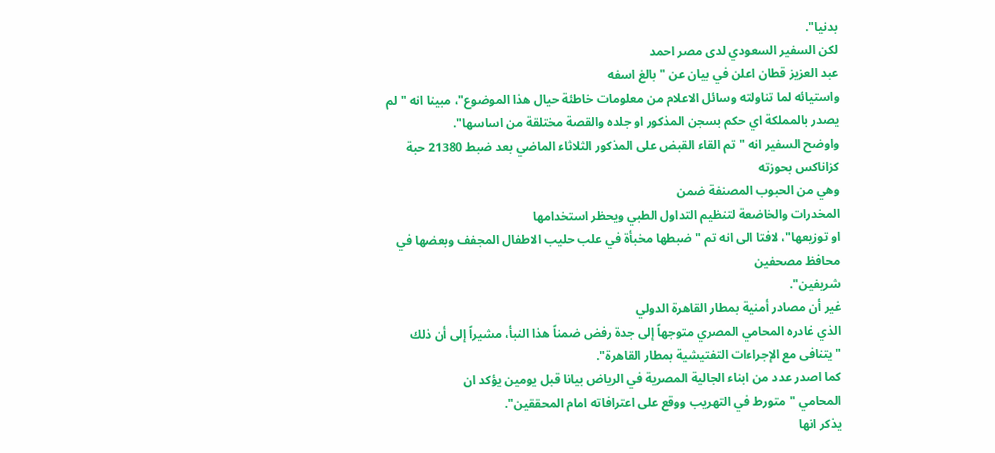بدنيا".
لكن السفير السعودي لدى مصر احمد
عبد العزيز قطان اعلن في بيان عن "بالغ اسفه
واستيائه لما تناولته وسائل الاعلام من معلومات خاطئة حيال هذا الموضوع"، مبينا انه "لم يصدر بالمملكة اي حكم بسجن المذكور او جلده والقصة مختلقة من اساسها".
واوضح السفير انه "تم القاء القبض على المذكور الثلاثاء الماضي بعد ضبط 21380 حبة كزاناكس بحوزته
وهي من الحبوب المصنفة ضمن
المخدرات والخاضعة لتنظيم التداول الطبي ويحظر استخدامها
او توزيعها"، لافتا الى انه تم "ضبطها مخبأة في علب حليب الاطفال المجفف وبعضها في محافظ مصحفين
شريفين".
غير أن مصادر أمنية بمطار القاهرة الدولي
الذي غادره المحامي المصري متوجهاً إلى جدة رفض ضمناً هذا النبأ، مشيراً إلى أن ذلك
"يتنافى مع الإجراءات التفتيشية بمطار القاهرة".
كما اصدر عدد من ابناء الجالية المصرية في الرياض بيانا قبل يومين يؤكد ان
المحامي "متورط في التهريب ووقع على اعترافاته امام المحققين".
يذكر انها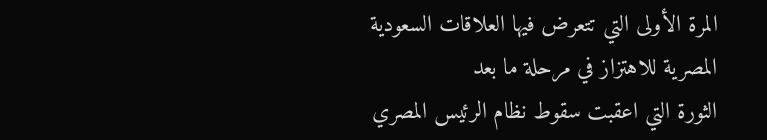المرة الأولى التي تتعرض فيها العلاقات السعودية المصرية للاهتزاز في مرحلة ما بعد
الثورة التي اعقبت سقوط نظام الرئيس المصري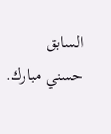السابق
حسني مبارك.